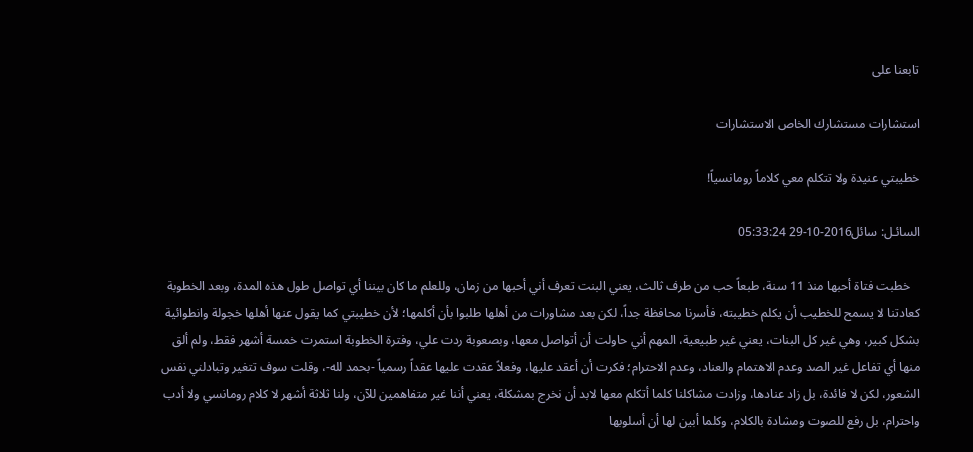تابعنا على

استشارات مستشارك الخاص الاستشارات

خطيبتي عنيدة ولا تتكلم معي كلاماً رومانسياً!

السائـل: سائل2016-10-29 05:33:24

   خطبت فتاة أحبها منذ 11 سنة، طبعاً حب من طرف ثالث، يعني البنت تعرف أني أحبها من زمان، وللعلم ما كان بيننا أي تواصل طول هذه المدة، وبعد الخطوبة كعادتنا لا يسمح للخطيب أن يكلم خطيبته، فأسرنا محافظة جداً، لكن بعد مشاورات من أهلها طلبوا بأن أكلمها؛ لأن خطيبتي كما يقول عنها أهلها خجولة وانطوائية بشكل كبير، وهي غير كل البنات، يعني غير طبيعية، المهم أني حاولت أن أتواصل معها، وبصعوبة ردت علي، وفترة الخطوبة استمرت خمسة أشهر فقط، ولم ألق منها أي تفاعل غير الصد وعدم الاهتمام والعناد، وعدم الاحترام؛ فكرت أن أعقد عليها، وفعلاً عقدت عليها عقداً رسمياً -بحمد لله-، وقلت سوف تتغير وتبادلني نفس الشعور، لكن لا فائدة، بل زاد عنادها، وزادت مشاكلنا كلما أتكلم معها لابد أن نخرج بمشكلة، يعني أننا غير متفاهمين للآن، ولنا ثلاثة أشهر لا كلام رومانسي ولا أدب واحترام، بل رفع للصوت ومشادة بالكلام، وكلما أبين لها أن أسلوبها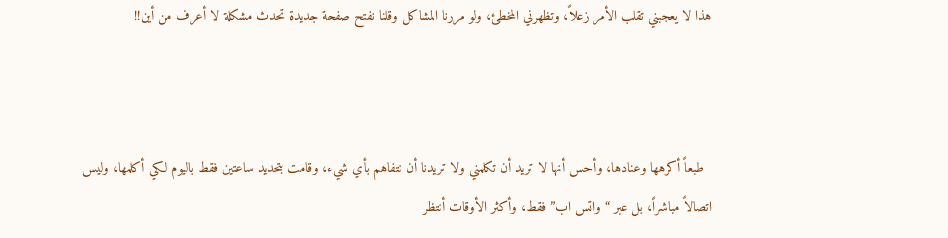هذا لا يعجبني تقلب الأمر زعلاً، وتظهرني المخطئ، ولو مررنا المشاكل وقلنا نفتح صفحة جديدة تحدث مشكلة لا أعرف من أين!!



  طبعاً أكرهها وعنادها، وأحس أنها لا تريد أن تكلمني ولا تريدنا أن نتفاهم بأي شيء، وقامت بتحديد ساعتين فقط باليوم لكي أكلمها، وليس اتصالاً مباشراً، بل عبر “واتس اب” فقط، وأكثر الأوقات أنتظر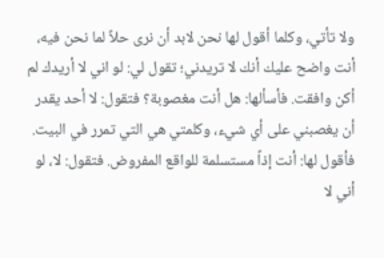ولا تأتي، وكلما أقول لها نحن لابد أن نرى حلاً لما نحن فيه، أنت واضح عليك أنك لا تريدني؛ تقول لي: لو اني لا أريدك لم أكن وافقت. فأسألها: هل أنت مغصوبة؟ فتقول: لا أحد يقدر أن يغصبني على أي شيء، وكلمتي هي التي تمرر في البيت. فأقول لها: أنت إذاً مستسلمة للواقع المفروض. فتقول: لا، لو أني لا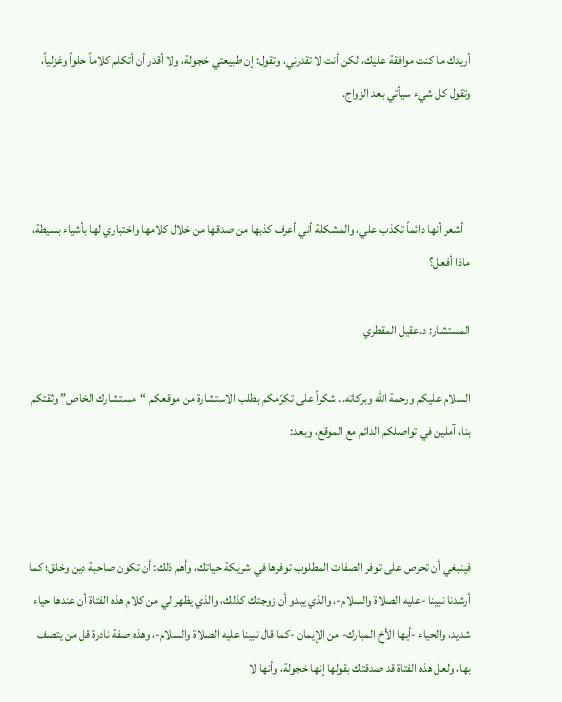أريدك ما كنت موافقة عليك، لكن أنت لا تقدرني، وتقول: إن طبيعتي خجولة، ولا أقدر أن أتكلم كلاماً حلواً وغزلياً، وتقول كل شيء سيأتي بعد الزواج.



   أشعر أنها دائماً تكذب علي، والمشكلة أني أعرف كذبها من صدقها من خلال كلامها واختباري لها بأشياء بسيطة، ماذا أفعل؟

المستشار: د.عقيل المقطري

السلام عليكم ورحمة الله وبركاته.. شكراً على تكرّمكم بطلب الاستشارة من موقعكم “مستشارك الخاص” وثقتكم بنا، آملين في تواصلكم الدائم مع الموقع، وبعد:



فينبغي أن تحرص على توفر الصفات المطلوب توفرها في شريكة حياتك، وأهم ذلك: أن تكون صاحبة دين وخلق؛ كما أرشدنا نبينا -عليه الصلاة والسلام-، والذي يبدو أن زوجتك كذلك، والذي يظهر لي من كلام هذه الفتاة أن عندها حياء شديد، والحياء -أيها الأخ المبارك- من الإيمان -كما قال نبينا عليه الصلاة والسلام-، وهذه صفة نادرة قل من يتصف بها، ولعل هذه الفتاة قد صدقتك بقولها إنها خجولة، وأنها لا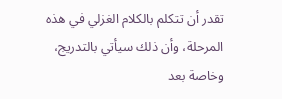تقدر أن تتكلم بالكلام الغزلي في هذه المرحلة، وأن ذلك سيأتي بالتدريج، وخاصة بعد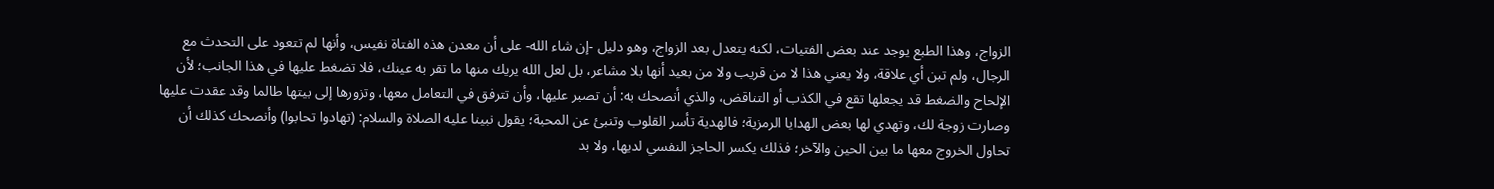الزواج، وهذا الطبع يوجد عند بعض الفتيات، لكنه يتعدل بعد الزواج، وهو دليل -إن شاء الله- على أن معدن هذه الفتاة نفيس، وأنها لم تتعود على التحدث مع الرجال، ولم تبن أي علاقة، ولا يعني هذا لا من قريب ولا من بعيد أنها بلا مشاعر، بل لعل الله يريك منها ما تقر به عينك، فلا تضغط عليها في هذا الجانب؛ لأن الإلحاح والضغط قد يجعلها تقع في الكذب أو التناقض، والذي أنصحك به: أن تصبر عليها، وأن تترفق في التعامل معها، وتزورها إلى بيتها طالما وقد عقدت عليها وصارت زوجة لك، وتهدي لها بعض الهدايا الرمزية؛ فالهدية تأسر القلوب وتنبئ عن المحبة؛ يقول نبينا عليه الصلاة والسلام: (تهادوا تحابوا) وأنصحك كذلك أن تحاول الخروج معها ما بين الحين والآخر؛ فذلك يكسر الحاجز النفسي لديها، ولا بد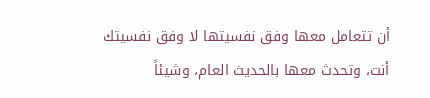أن تتعامل معها وفق نفسيتها لا وفق نفسيتك أنت، وتحدث معها بالحديث العام، وشيئاً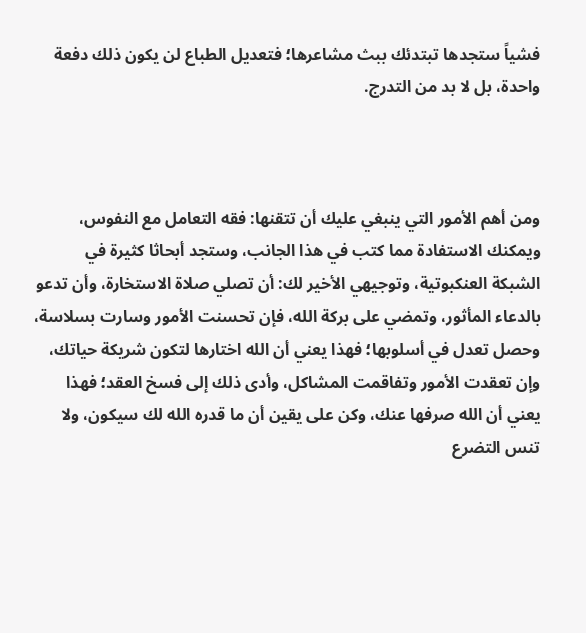فشياً ستجدها تبتدئك ببث مشاعرها؛ فتعديل الطباع لن يكون ذلك دفعة واحدة، بل لا بد من التدرج.



ومن أهم الأمور التي ينبغي عليك أن تتقنها: فقه التعامل مع النفوس، ويمكنك الاستفادة مما كتب في هذا الجانب، وستجد أبحاثا كثيرة في الشبكة العنكبوتية، وتوجيهي الأخير لك: أن تصلي صلاة الاستخارة، وأن تدعو بالدعاء المأثور، وتمضي على بركة الله، فإن تحسنت الأمور وسارت بسلاسة، وحصل تعدل في أسلوبها؛ فهذا يعني أن الله اختارها لتكون شريكة حياتك، وإن تعقدت الأمور وتفاقمت المشاكل، وأدى ذلك إلى فسخ العقد؛ فهذا يعني أن الله صرفها عنك، وكن على يقين أن ما قدره الله لك سيكون، ولا تنس التضرع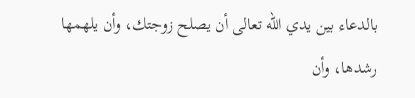بالدعاء بين يدي الله تعالى أن يصلح زوجتك، وأن يلهمها رشدها، وأن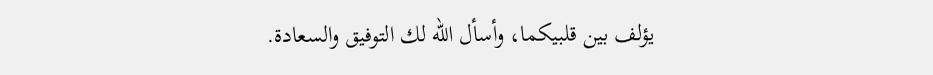يؤلف بين قلبيكما، وأسأل الله لك التوفيق والسعادة.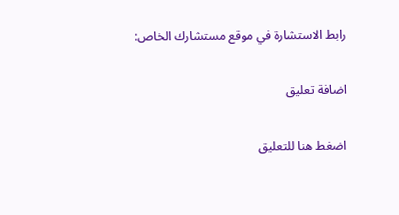رابط الاستشارة في موقع مستشارك الخاص:

اضافة تعليق

اضغط هنا للتعليق